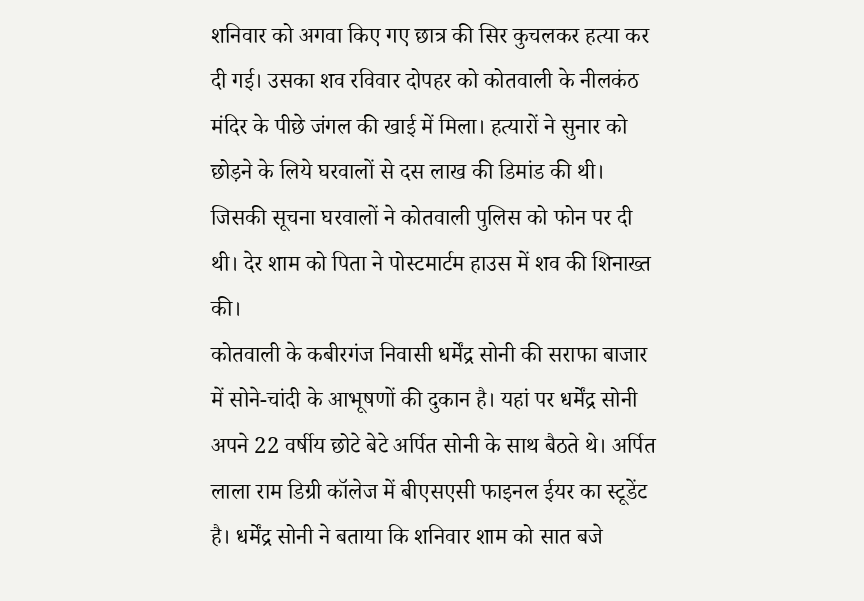शनिवार को अगवा किए गए छात्र की सिर कुचलकर हत्या कर दी गई। उसका शव रविवार दोपहर को कोतवाली के नीलकंठ मंदिर के पीछे जंगल की खाई में मिला। हत्यारों ने सुनार को छोड़ने के लिये घरवालों से दस लाख की डिमांड की थी। जिसकी सूचना घरवालों ने कोतवाली पुलिस को फोन पर दी थी। देर शाम को पिता ने पोस्टमार्टम हाउस में शव की शिनाख्त की।
कोतवाली के कबीरगंज निवासी धर्मेंद्र सोनी की सराफा बाजार में सोने-चांदी के आभूषणों की दुकान है। यहां पर धर्मेंद्र सोनी अपने 22 वर्षीय छोटे बेटे अर्पित सोनी के साथ बैठते थे। अर्पित लाला राम डिग्री कॉलेज में बीएसएसी फाइनल ईयर का स्टूडेंट है। धर्मेंद्र सोनी ने बताया कि शनिवार शाम को सात बजे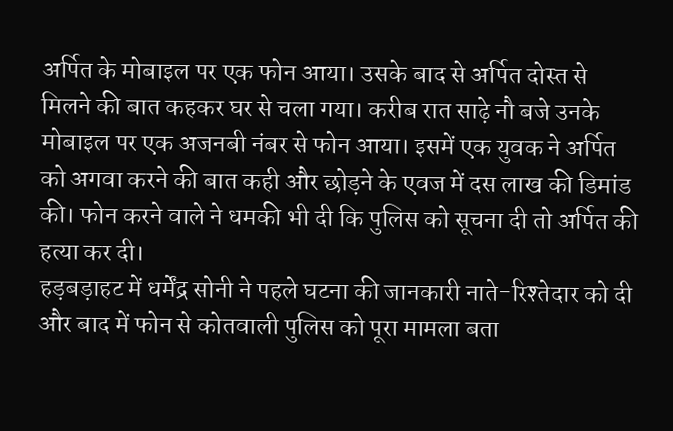अर्पित के मोबाइल पर एक फोन आया। उसके बाद से अर्पित दोस्त से मिलने की बात कहकर घर से चला गया। करीब रात साढ़े नौ बजे उनके मोबाइल पर एक अजनबी नंबर से फोन आया। इसमें एक युवक ने अर्पित को अगवा करने की बात कही और छोड़ने के एवज में दस लाख की डिमांड की। फोन करने वाले ने धमकी भी दी कि पुलिस को सूचना दी तो अर्पित की हत्या कर दी।
हड़बड़ाहट में धर्मेंद्र सोनी ने पहले घटना की जानकारी नाते-रिश्तेदार को दी और बाद में फोन से कोतवाली पुलिस को पूरा मामला बता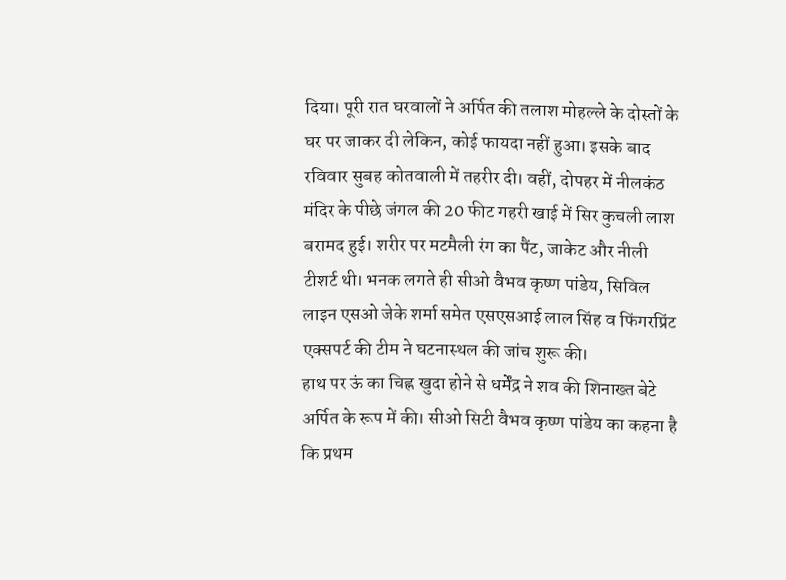दिया। पूरी रात घरवालों ने अर्पित की तलाश मोहल्ले के दोस्तों के घर पर जाकर दी लेकिन, कोई फायदा नहीं हुआ। इसके बाद रविवार सुबह कोतवाली में तहरीर दी। वहीं, दोपहर में नीलकंठ मंदिर के पीछे जंगल की 20 फीट गहरी खाई में सिर कुचली लाश बरामद हुई। शरीर पर मटमैली रंग का पैंट, जाकेट और नीली टीशर्ट थी। भनक लगते ही सीओ वैभव कृष्ण पांडेय, सिविल लाइन एसओ जेके शर्मा समेत एसएसआई लाल सिंह व फिंगरप्रिंट एक्सपर्ट की टीम ने घटनास्थल की जांच शुरू की।
हाथ पर ऊं का चिह्न खुदा होने से धर्मेंद्र ने शव की शिनाख्त बेटे अर्पित के रूप में की। सीओ सिटी वैभव कृष्ण पांडेय का कहना है कि प्रथम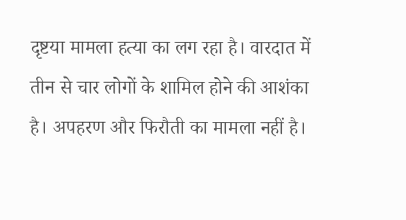दृष्टया मामला हत्या का लग रहा है। वारदात में तीन से चार लोगों के शामिल होने की आशंका है। अपहरण और फिरौती का मामला नहीं है।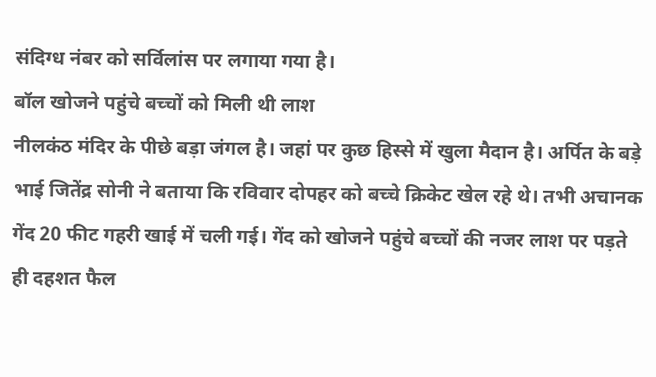संदिग्ध नंबर को सर्विलांस पर लगाया गया है।
बॉल खोजने पहुंचे बच्चों को मिली थी लाश
नीलकंठ मंदिर के पीछे बड़ा जंगल है। जहां पर कुछ हिस्से में खुला मैदान है। अर्पित के बड़े भाई जितेंद्र सोनी ने बताया कि रविवार दोपहर को बच्चे क्रिकेट खेल रहे थे। तभी अचानक गेंद 20 फीट गहरी खाई में चली गई। गेंद को खोजने पहुंचे बच्चों की नजर लाश पर पड़ते ही दहशत फैल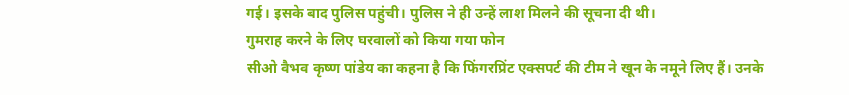गई। इसके बाद पुलिस पहुंची। पुलिस ने ही उन्हें लाश मिलने की सूचना दी थी।
गुमराह करने के लिए घरवालों को किया गया फोन
सीओ वैभव कृष्ण पांडेय का कहना है कि फिंगरप्रिंट एक्सपर्ट की टीम ने खून के नमूने लिए हैं। उनके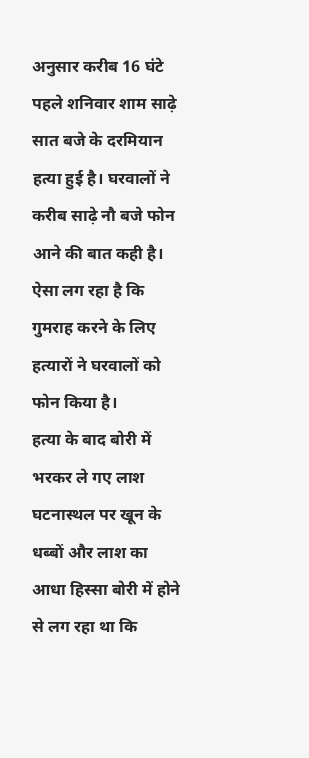अनुसार करीब 16 घंटे पहले शनिवार शाम साढ़े सात बजे के दरमियान हत्या हुई है। घरवालों ने करीब साढ़े नौ बजे फोन आने की बात कही है। ऐसा लग रहा है कि गुमराह करने के लिए हत्यारों ने घरवालों को फोन किया है।
हत्या के बाद बोरी में भरकर ले गए लाश
घटनास्थल पर खून के धब्बों और लाश का आधा हिस्सा बोरी में होने से लग रहा था कि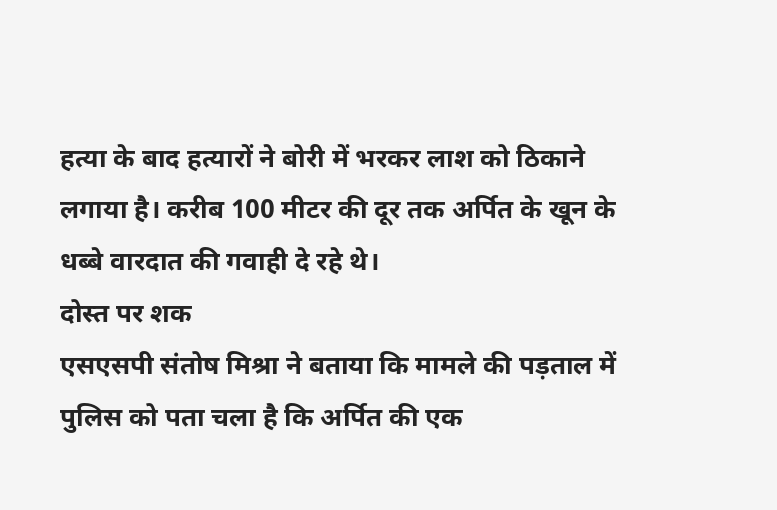हत्या के बाद हत्यारों ने बोरी में भरकर लाश को ठिकाने लगाया है। करीब 100 मीटर की दूर तक अर्पित के खून के धब्बे वारदात की गवाही दे रहे थे।
दोस्त पर शक
एसएसपी संतोष मिश्रा ने बताया कि मामले की पड़ताल में पुलिस को पता चला है कि अर्पित की एक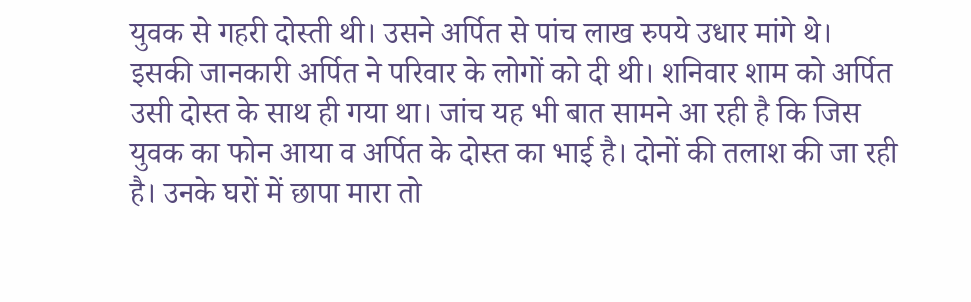युवक से गहरी दोस्ती थी। उसने अर्पित से पांच लाख रुपये उधार मांगे थे। इसकी जानकारी अर्पित ने परिवार के लोगों को दी थी। शनिवार शाम को अर्पित उसी दोस्त के साथ ही गया था। जांच यह भी बात सामने आ रही है कि जिस युवक का फोन आया व अर्पित के दोस्त का भाई है। दोनों की तलाश की जा रही है। उनके घरों में छापा मारा तो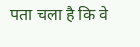पता चला है कि वे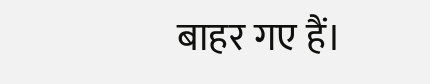बाहर गए हैं।